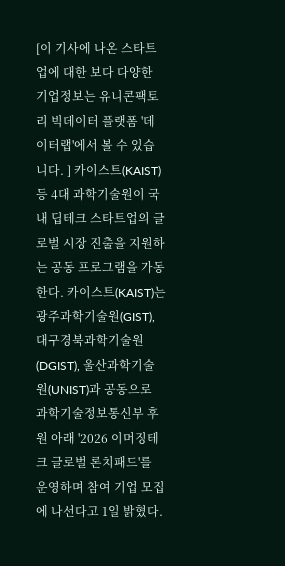[이 기사에 나온 스타트업에 대한 보다 다양한 기업정보는 유니콘팩토리 빅데이터 플랫폼 '데이터랩'에서 볼 수 있습니다. ] 카이스트(KAIST) 등 4대 과학기술원이 국내 딥테크 스타트업의 글로벌 시장 진출을 지원하는 공동 프로그램을 가동한다. 카이스트(KAIST)는 광주과학기술원(GIST), 대구경북과학기술원(DGIST), 울산과학기술원(UNIST)과 공동으로 과학기술정보통신부 후원 아래 '2026 이머징테크 글로벌 론치패드'를 운영하며 참여 기업 모집에 나선다고 1일 밝혔다.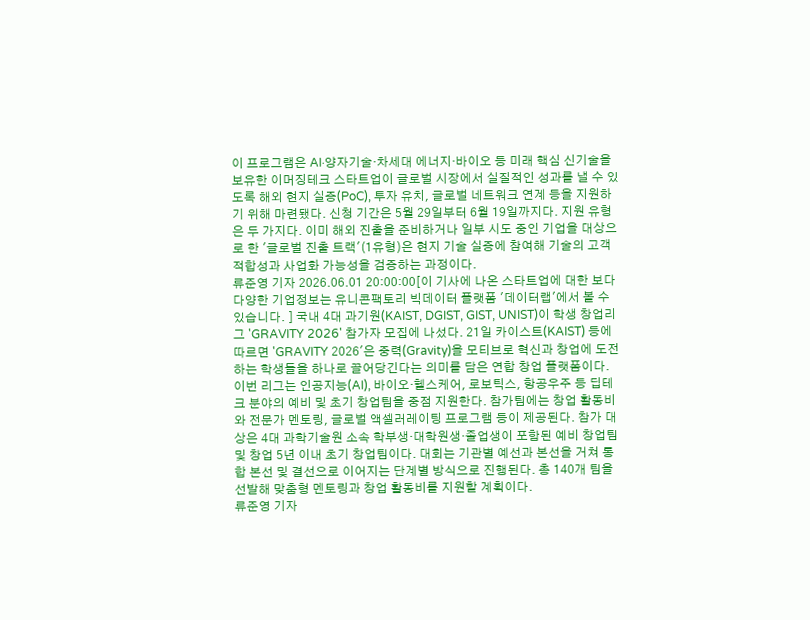이 프로그램은 AI·양자기술·차세대 에너지·바이오 등 미래 핵심 신기술을 보유한 이머징테크 스타트업이 글로벌 시장에서 실질적인 성과를 낼 수 있도록 해외 현지 실증(PoC), 투자 유치, 글로벌 네트워크 연계 등을 지원하기 위해 마련됐다. 신청 기간은 5월 29일부터 6월 19일까지다. 지원 유형은 두 가지다. 이미 해외 진출을 준비하거나 일부 시도 중인 기업을 대상으로 한 '글로벌 진출 트랙'(1유형)은 현지 기술 실증에 참여해 기술의 고객 적합성과 사업화 가능성을 검증하는 과정이다.
류준영 기자 2026.06.01 20:00:00[이 기사에 나온 스타트업에 대한 보다 다양한 기업정보는 유니콘팩토리 빅데이터 플랫폼 '데이터랩'에서 볼 수 있습니다. ] 국내 4대 과기원(KAIST, DGIST, GIST, UNIST)이 학생 창업리그 'GRAVITY 2026' 참가자 모집에 나섰다. 21일 카이스트(KAIST) 등에 따르면 'GRAVITY 2026'은 중력(Gravity)을 모티브로 혁신과 창업에 도전하는 학생들을 하나로 끌어당긴다는 의미를 담은 연합 창업 플랫폼이다. 이번 리그는 인공지능(AI), 바이오·헬스케어, 로보틱스, 항공우주 등 딥테크 분야의 예비 및 초기 창업팀을 중점 지원한다. 참가팀에는 창업 활동비와 전문가 멘토링, 글로벌 액셀러레이팅 프로그램 등이 제공된다. 참가 대상은 4대 과학기술원 소속 학부생·대학원생·졸업생이 포함된 예비 창업팀 및 창업 5년 이내 초기 창업팀이다. 대회는 기관별 예선과 본선을 거쳐 통합 본선 및 결선으로 이어지는 단계별 방식으로 진행된다. 총 140개 팀을 선발해 맞춤형 멘토링과 창업 활동비를 지원할 계획이다.
류준영 기자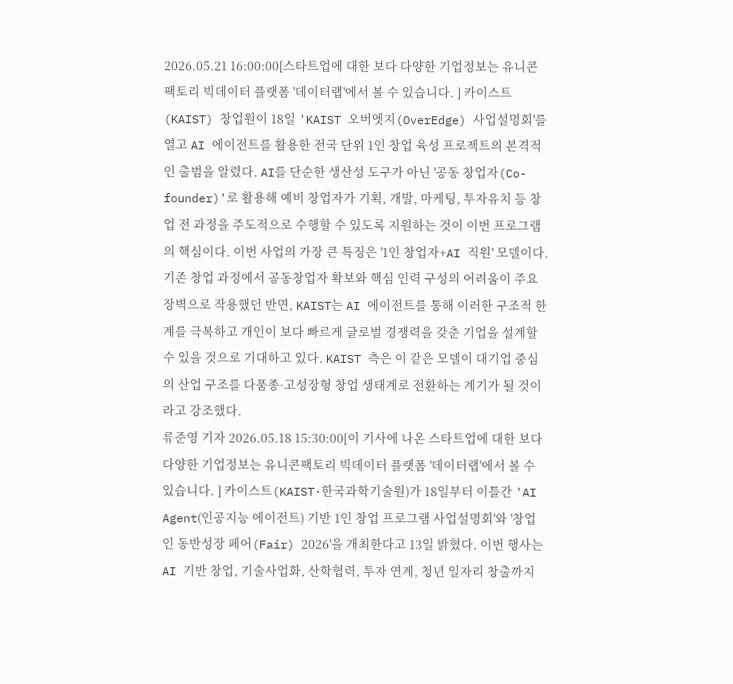2026.05.21 16:00:00[스타트업에 대한 보다 다양한 기업정보는 유니콘팩토리 빅데이터 플랫폼 '데이터랩'에서 볼 수 있습니다. ] 카이스트(KAIST) 창업원이 18일 'KAIST 오버엣지(OverEdge) 사업설명회'를 열고 AI 에이전트를 활용한 전국 단위 1인 창업 육성 프로젝트의 본격적인 출범을 알렸다. AI를 단순한 생산성 도구가 아닌 '공동 창업자(Co-founder)'로 활용해 예비 창업자가 기획, 개발, 마케팅, 투자유치 등 창업 전 과정을 주도적으로 수행할 수 있도록 지원하는 것이 이번 프로그램의 핵심이다. 이번 사업의 가장 큰 특징은 '1인 창업자+AI 직원' 모델이다. 기존 창업 과정에서 공동창업자 확보와 핵심 인력 구성의 어려움이 주요 장벽으로 작용했던 반면, KAIST는 AI 에이전트를 통해 이러한 구조적 한계를 극복하고 개인이 보다 빠르게 글로벌 경쟁력을 갖춘 기업을 설계할 수 있을 것으로 기대하고 있다. KAIST 측은 이 같은 모델이 대기업 중심의 산업 구조를 다품종·고성장형 창업 생태계로 전환하는 계기가 될 것이라고 강조했다.
류준영 기자 2026.05.18 15:30:00[이 기사에 나온 스타트업에 대한 보다 다양한 기업정보는 유니콘팩토리 빅데이터 플랫폼 '데이터랩'에서 볼 수 있습니다. ] 카이스트(KAIST·한국과학기술원)가 18일부터 이틀간 'AI Agent(인공지능 에이전트) 기반 1인 창업 프로그램 사업설명회'와 '창업인 동반성장 페어(Fair) 2026'을 개최한다고 13일 밝혔다. 이번 행사는 AI 기반 창업, 기술사업화, 산학협력, 투자 연계, 청년 일자리 창출까지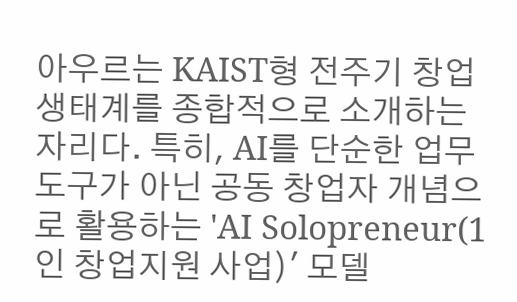아우르는 KAIST형 전주기 창업 생태계를 종합적으로 소개하는 자리다. 특히, AI를 단순한 업무 도구가 아닌 공동 창업자 개념으로 활용하는 'AI Solopreneur(1인 창업지원 사업)' 모델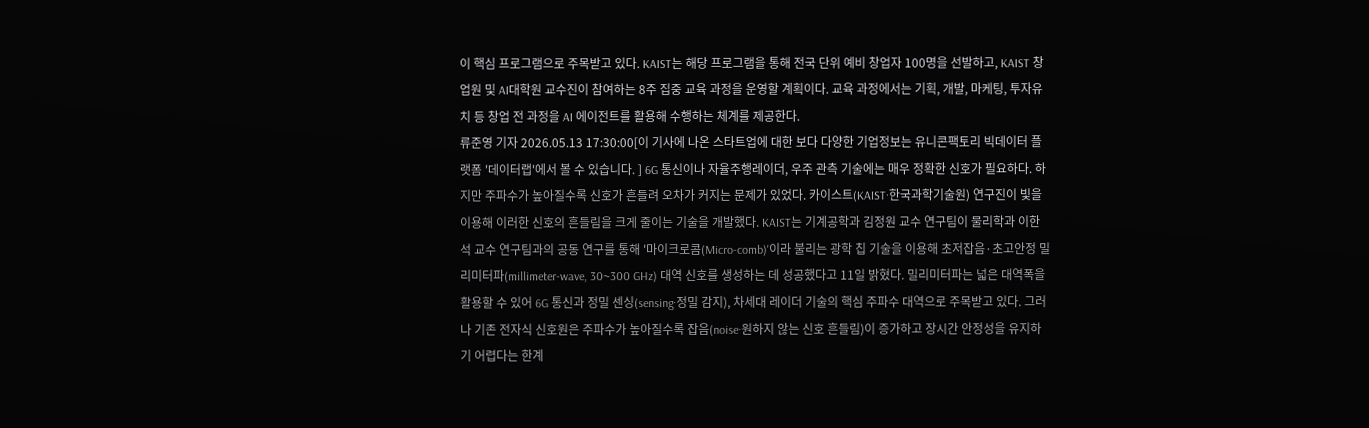이 핵심 프로그램으로 주목받고 있다. KAIST는 해당 프로그램을 통해 전국 단위 예비 창업자 100명을 선발하고, KAIST 창업원 및 AI대학원 교수진이 참여하는 8주 집중 교육 과정을 운영할 계획이다. 교육 과정에서는 기획, 개발, 마케팅, 투자유치 등 창업 전 과정을 AI 에이전트를 활용해 수행하는 체계를 제공한다.
류준영 기자 2026.05.13 17:30:00[이 기사에 나온 스타트업에 대한 보다 다양한 기업정보는 유니콘팩토리 빅데이터 플랫폼 '데이터랩'에서 볼 수 있습니다. ] 6G 통신이나 자율주행레이더, 우주 관측 기술에는 매우 정확한 신호가 필요하다. 하지만 주파수가 높아질수록 신호가 흔들려 오차가 커지는 문제가 있었다. 카이스트(KAIST·한국과학기술원) 연구진이 빛을 이용해 이러한 신호의 흔들림을 크게 줄이는 기술을 개발했다. KAIST는 기계공학과 김정원 교수 연구팀이 물리학과 이한석 교수 연구팀과의 공동 연구를 통해 '마이크로콤(Micro-comb)'이라 불리는 광학 칩 기술을 이용해 초저잡음·초고안정 밀리미터파(millimeter-wave, 30~300 GHz) 대역 신호를 생성하는 데 성공했다고 11일 밝혔다. 밀리미터파는 넓은 대역폭을 활용할 수 있어 6G 통신과 정밀 센싱(sensing·정밀 감지), 차세대 레이더 기술의 핵심 주파수 대역으로 주목받고 있다. 그러나 기존 전자식 신호원은 주파수가 높아질수록 잡음(noise·원하지 않는 신호 흔들림)이 증가하고 장시간 안정성을 유지하기 어렵다는 한계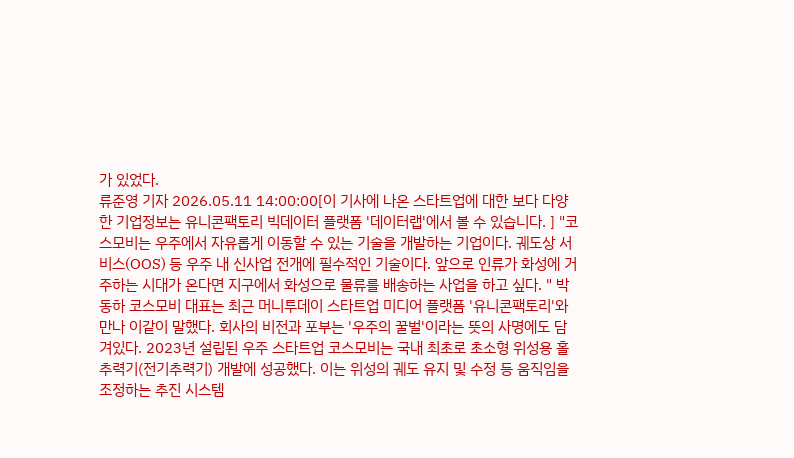가 있었다.
류준영 기자 2026.05.11 14:00:00[이 기사에 나온 스타트업에 대한 보다 다양한 기업정보는 유니콘팩토리 빅데이터 플랫폼 '데이터랩'에서 볼 수 있습니다. ] "코스모비는 우주에서 자유롭게 이동할 수 있는 기술을 개발하는 기업이다. 궤도상 서비스(OOS) 등 우주 내 신사업 전개에 필수적인 기술이다. 앞으로 인류가 화성에 거주하는 시대가 온다면 지구에서 화성으로 물류를 배송하는 사업을 하고 싶다. " 박동하 코스모비 대표는 최근 머니투데이 스타트업 미디어 플랫폼 '유니콘팩토리'와 만나 이같이 말했다. 회사의 비전과 포부는 '우주의 꿀벌'이라는 뜻의 사명에도 담겨있다. 2023년 설립된 우주 스타트업 코스모비는 국내 최초로 초소형 위성용 홀추력기(전기추력기) 개발에 성공했다. 이는 위성의 궤도 유지 및 수정 등 움직임을 조정하는 추진 시스템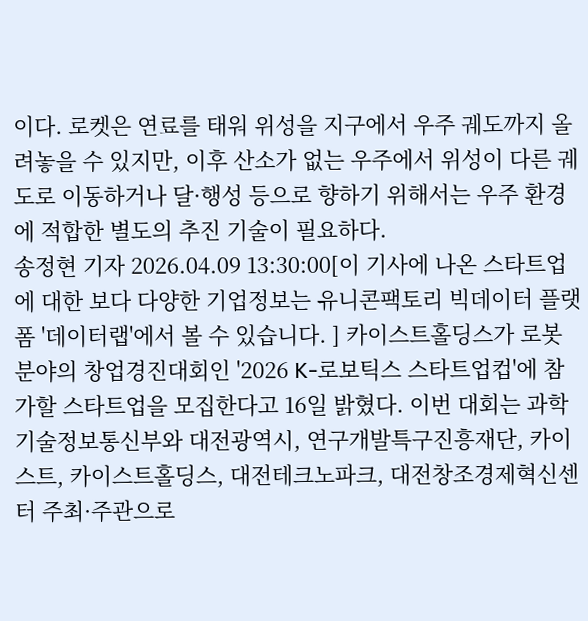이다. 로켓은 연료를 태워 위성을 지구에서 우주 궤도까지 올려놓을 수 있지만, 이후 산소가 없는 우주에서 위성이 다른 궤도로 이동하거나 달·행성 등으로 향하기 위해서는 우주 환경에 적합한 별도의 추진 기술이 필요하다.
송정현 기자 2026.04.09 13:30:00[이 기사에 나온 스타트업에 대한 보다 다양한 기업정보는 유니콘팩토리 빅데이터 플랫폼 '데이터랩'에서 볼 수 있습니다. ] 카이스트홀딩스가 로봇 분야의 창업경진대회인 '2026 K-로보틱스 스타트업컵'에 참가할 스타트업을 모집한다고 16일 밝혔다. 이번 대회는 과학기술정보통신부와 대전광역시, 연구개발특구진흥재단, 카이스트, 카이스트홀딩스, 대전테크노파크, 대전창조경제혁신센터 주최·주관으로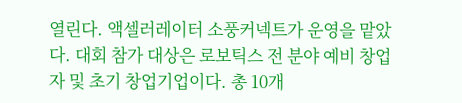열린다. 액셀러레이터 소풍커넥트가 운영을 맡았다. 대회 참가 대상은 로보틱스 전 분야 예비 창업자 및 초기 창업기업이다. 총 10개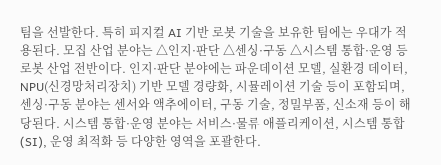팀을 선발한다. 특히 피지컬 AI 기반 로봇 기술을 보유한 팀에는 우대가 적용된다. 모집 산업 분야는 △인지·판단 △센싱·구동 △시스템 통합·운영 등 로봇 산업 전반이다. 인지·판단 분야에는 파운데이션 모델, 실환경 데이터, NPU(신경망처리장치) 기반 모델 경량화, 시뮬레이션 기술 등이 포함되며, 센싱·구동 분야는 센서와 액추에이터, 구동 기술, 정밀부품, 신소재 등이 해당된다. 시스템 통합·운영 분야는 서비스·물류 애플리케이션, 시스템 통합(SI), 운영 최적화 등 다양한 영역을 포괄한다.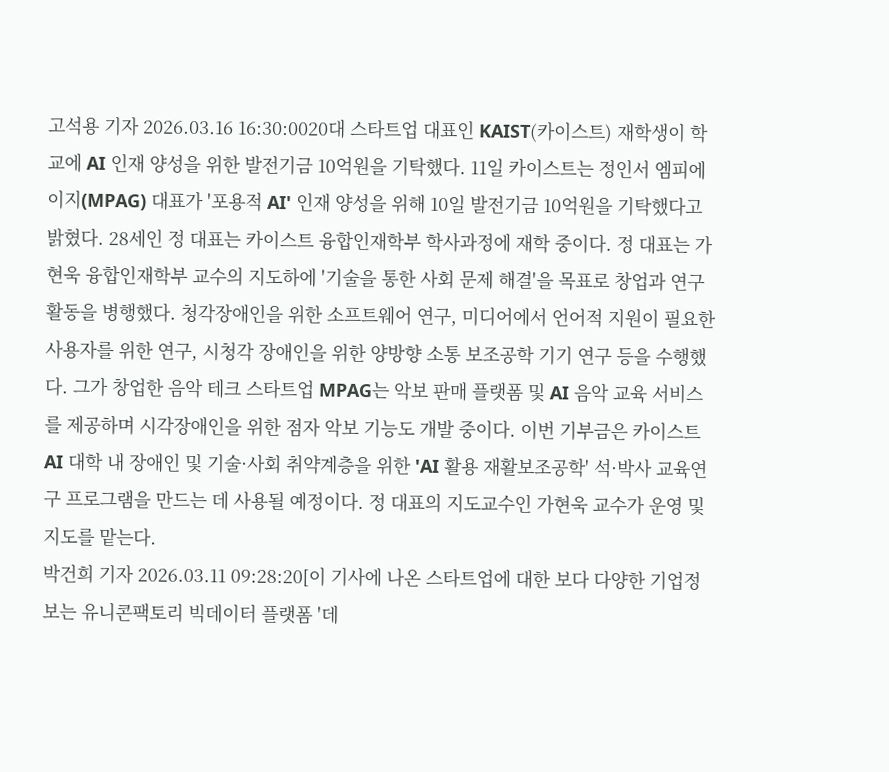고석용 기자 2026.03.16 16:30:0020대 스타트업 대표인 KAIST(카이스트) 재학생이 학교에 AI 인재 양성을 위한 발전기금 10억원을 기탁했다. 11일 카이스트는 정인서 엠피에이지(MPAG) 대표가 '포용적 AI' 인재 양성을 위해 10일 발전기금 10억원을 기탁했다고 밝혔다. 28세인 정 대표는 카이스트 융합인재학부 학사과정에 재학 중이다. 정 대표는 가현욱 융합인재학부 교수의 지도하에 '기술을 통한 사회 문제 해결'을 목표로 창업과 연구 활동을 병행했다. 청각장애인을 위한 소프트웨어 연구, 미디어에서 언어적 지원이 필요한 사용자를 위한 연구, 시청각 장애인을 위한 양방향 소통 보조공학 기기 연구 등을 수행했다. 그가 창업한 음악 테크 스타트업 MPAG는 악보 판매 플랫폼 및 AI 음악 교육 서비스를 제공하며 시각장애인을 위한 점자 악보 기능도 개발 중이다. 이번 기부금은 카이스트 AI 대학 내 장애인 및 기술·사회 취약계층을 위한 'AI 활용 재활보조공학' 석·박사 교육연구 프로그램을 만드는 데 사용될 예정이다. 정 대표의 지도교수인 가현욱 교수가 운영 및 지도를 맡는다.
박건희 기자 2026.03.11 09:28:20[이 기사에 나온 스타트업에 대한 보다 다양한 기업정보는 유니콘팩토리 빅데이터 플랫폼 '데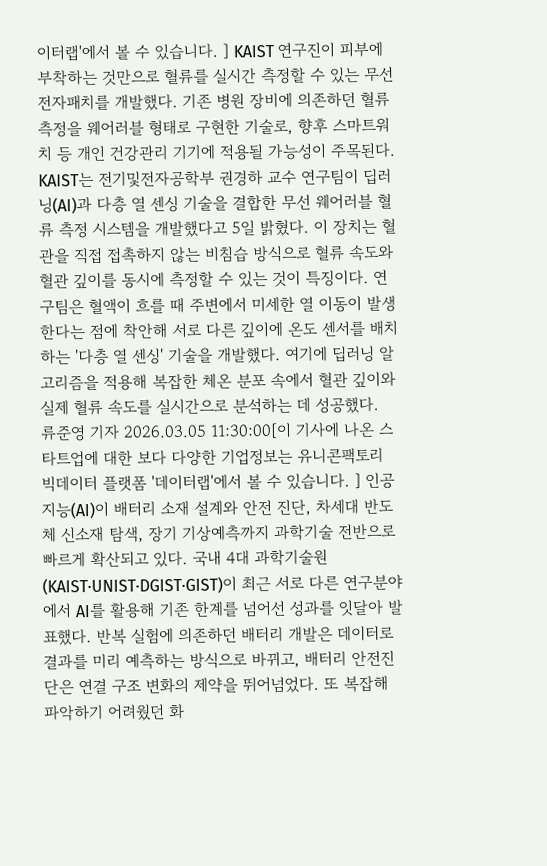이터랩'에서 볼 수 있습니다. ] KAIST 연구진이 피부에 부착하는 것만으로 혈류를 실시간 측정할 수 있는 무선 전자패치를 개발했다. 기존 병원 장비에 의존하던 혈류 측정을 웨어러블 형태로 구현한 기술로, 향후 스마트워치 등 개인 건강관리 기기에 적용될 가능성이 주목된다. KAIST는 전기및전자공학부 권경하 교수 연구팀이 딥러닝(AI)과 다층 열 센싱 기술을 결합한 무선 웨어러블 혈류 측정 시스템을 개발했다고 5일 밝혔다. 이 장치는 혈관을 직접 접촉하지 않는 비침습 방식으로 혈류 속도와 혈관 깊이를 동시에 측정할 수 있는 것이 특징이다. 연구팀은 혈액이 흐를 때 주변에서 미세한 열 이동이 발생한다는 점에 착안해 서로 다른 깊이에 온도 센서를 배치하는 '다층 열 센싱' 기술을 개발했다. 여기에 딥러닝 알고리즘을 적용해 복잡한 체온 분포 속에서 혈관 깊이와 실제 혈류 속도를 실시간으로 분석하는 데 성공했다.
류준영 기자 2026.03.05 11:30:00[이 기사에 나온 스타트업에 대한 보다 다양한 기업정보는 유니콘팩토리 빅데이터 플랫폼 '데이터랩'에서 볼 수 있습니다. ] 인공지능(AI)이 배터리 소재 설계와 안전 진단, 차세대 반도체 신소재 탐색, 장기 기상예측까지 과학기술 전반으로 빠르게 확산되고 있다. 국내 4대 과학기술원(KAIST·UNIST·DGIST·GIST)이 최근 서로 다른 연구분야에서 AI를 활용해 기존 한계를 넘어선 성과를 잇달아 발표했다. 반복 실험에 의존하던 배터리 개발은 데이터로 결과를 미리 예측하는 방식으로 바뀌고, 배터리 안전진단은 연결 구조 변화의 제약을 뛰어넘었다. 또 복잡해 파악하기 어려웠던 화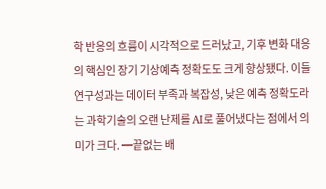학 반응의 흐름이 시각적으로 드러났고, 기후 변화 대응의 핵심인 장기 기상예측 정확도도 크게 향상됐다. 이들 연구성과는 데이터 부족과 복잡성, 낮은 예측 정확도라는 과학기술의 오랜 난제를 AI로 풀어냈다는 점에서 의미가 크다. ━끝없는 배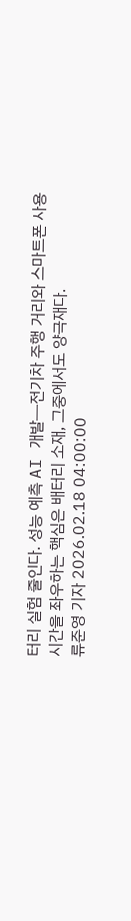터리 실험 줄인다. 성능 예측 AI 개발━전기차 주행 거리와 스마트폰 사용 시간을 좌우하는 핵심은 배터리 소재, 그중에서도 양극재다.
류준영 기자 2026.02.18 04:00:00